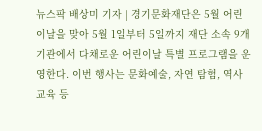뉴스팍 배상미 기자 | 경기문화재단은 5월 어린이날을 맞아 5월 1일부터 5일까지 재단 소속 9개 기관에서 다채로운 어린이날 특별 프로그램을 운영한다. 이번 행사는 문화예술, 자연 탐험, 역사 교육 등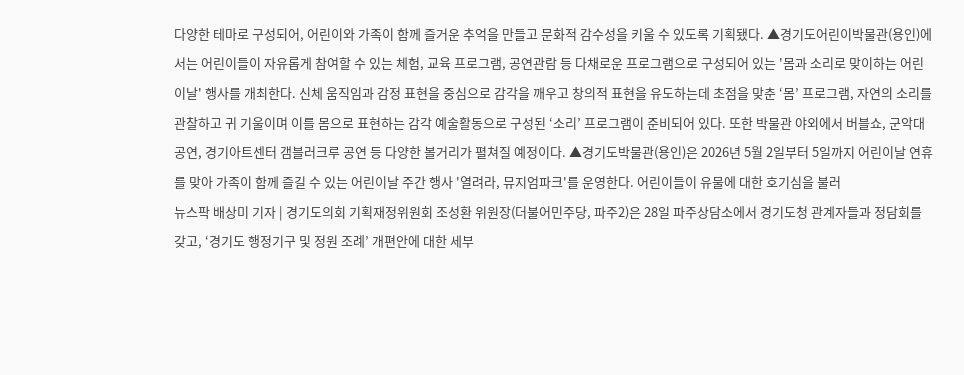다양한 테마로 구성되어, 어린이와 가족이 함께 즐거운 추억을 만들고 문화적 감수성을 키울 수 있도록 기획됐다. ▲경기도어린이박물관(용인)에서는 어린이들이 자유롭게 참여할 수 있는 체험, 교육 프로그램, 공연관람 등 다채로운 프로그램으로 구성되어 있는 '몸과 소리로 맞이하는 어린이날' 행사를 개최한다. 신체 움직임과 감정 표현을 중심으로 감각을 깨우고 창의적 표현을 유도하는데 초점을 맞춘 ‘몸’ 프로그램, 자연의 소리를 관찰하고 귀 기울이며 이를 몸으로 표현하는 감각 예술활동으로 구성된 ‘소리’ 프로그램이 준비되어 있다. 또한 박물관 야외에서 버블쇼, 군악대 공연, 경기아트센터 갬블러크루 공연 등 다양한 볼거리가 펼쳐질 예정이다. ▲경기도박물관(용인)은 2026년 5월 2일부터 5일까지 어린이날 연휴를 맞아 가족이 함께 즐길 수 있는 어린이날 주간 행사 '열려라, 뮤지엄파크'를 운영한다. 어린이들이 유물에 대한 호기심을 불러
뉴스팍 배상미 기자 | 경기도의회 기획재정위원회 조성환 위원장(더불어민주당, 파주2)은 28일 파주상담소에서 경기도청 관계자들과 정담회를 갖고, ‘경기도 행정기구 및 정원 조례’ 개편안에 대한 세부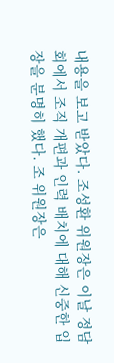내용을 보고 받았다. 조성환 위원장은 이날 정담회에서 조직 개편과 인력 배치에 대해 신중한 입장을 분명히 했다. 조 위원장은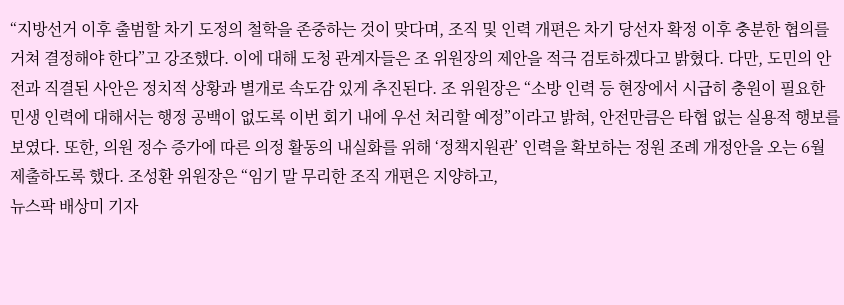“지방선거 이후 출범할 차기 도정의 철학을 존중하는 것이 맞다며, 조직 및 인력 개편은 차기 당선자 확정 이후 충분한 협의를 거쳐 결정해야 한다”고 강조했다. 이에 대해 도청 관계자들은 조 위원장의 제안을 적극 검토하겠다고 밝혔다. 다만, 도민의 안전과 직결된 사안은 정치적 상황과 별개로 속도감 있게 추진된다. 조 위원장은 “소방 인력 등 현장에서 시급히 충원이 필요한 민생 인력에 대해서는 행정 공백이 없도록 이번 회기 내에 우선 처리할 예정”이라고 밝혀, 안전만큼은 타협 없는 실용적 행보를 보였다. 또한, 의원 정수 증가에 따른 의정 활동의 내실화를 위해 ‘정책지원관’ 인력을 확보하는 정원 조례 개정안을 오는 6월 제출하도록 했다. 조성환 위원장은 “임기 말 무리한 조직 개편은 지양하고,
뉴스팍 배상미 기자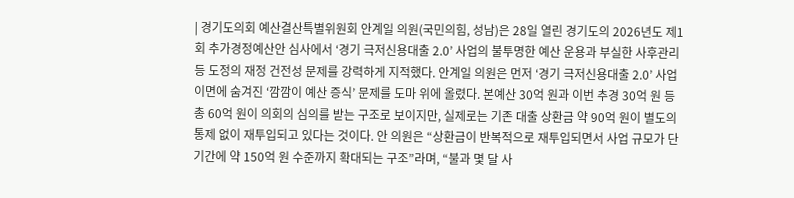| 경기도의회 예산결산특별위원회 안계일 의원(국민의힘, 성남)은 28일 열린 경기도의 2026년도 제1회 추가경정예산안 심사에서 ‘경기 극저신용대출 2.0’ 사업의 불투명한 예산 운용과 부실한 사후관리 등 도정의 재정 건전성 문제를 강력하게 지적했다. 안계일 의원은 먼저 ‘경기 극저신용대출 2.0’ 사업 이면에 숨겨진 ‘깜깜이 예산 증식’ 문제를 도마 위에 올렸다. 본예산 30억 원과 이번 추경 30억 원 등 총 60억 원이 의회의 심의를 받는 구조로 보이지만, 실제로는 기존 대출 상환금 약 90억 원이 별도의 통제 없이 재투입되고 있다는 것이다. 안 의원은 “상환금이 반복적으로 재투입되면서 사업 규모가 단기간에 약 150억 원 수준까지 확대되는 구조”라며, “불과 몇 달 사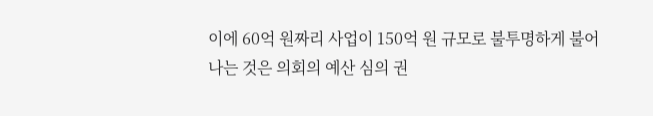이에 60억 원짜리 사업이 150억 원 규모로 불투명하게 불어나는 것은 의회의 예산 심의 권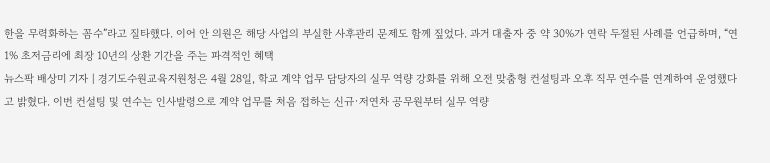한을 무력화하는 꼼수”라고 질타했다. 이어 안 의원은 해당 사업의 부실한 사후관리 문제도 함께 짚었다. 과거 대출자 중 약 30%가 연락 두절된 사례를 언급하며, “연 1% 초저금리에 최장 10년의 상환 기간을 주는 파격적인 혜택
뉴스팍 배상미 기자 | 경기도수원교육지원청은 4월 28일, 학교 계약 업무 담당자의 실무 역량 강화를 위해 오전 맞춤형 컨설팅과 오후 직무 연수를 연계하여 운영했다고 밝혔다. 이번 컨설팅 및 연수는 인사발령으로 계약 업무를 처음 접하는 신규·저연차 공무원부터 실무 역량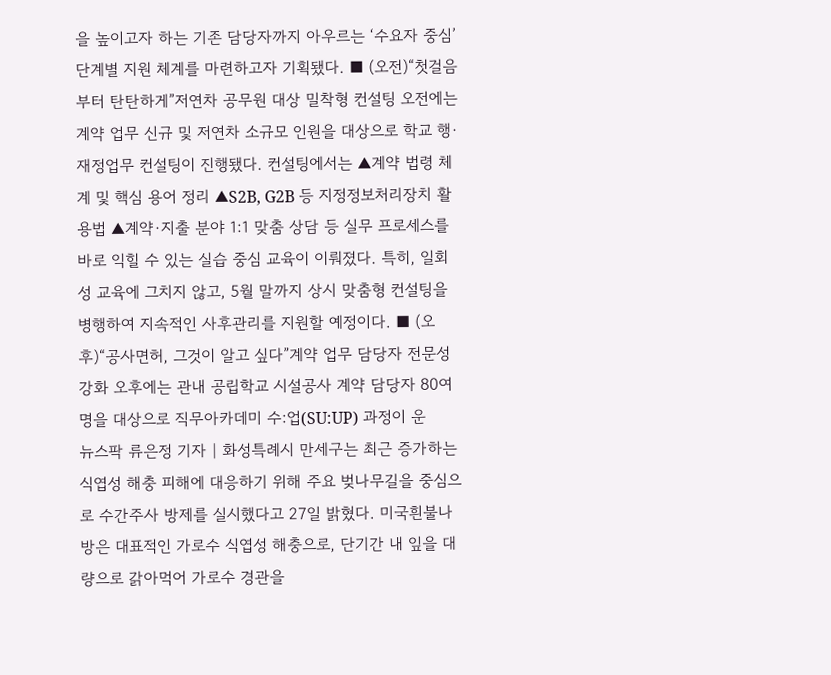을 높이고자 하는 기존 담당자까지 아우르는 ‘수요자 중심’단계별 지원 체계를 마련하고자 기획됐다. ■ (오전)“첫걸음부터 탄탄하게”저연차 공무원 대상 밀착형 컨설팅 오전에는 계약 업무 신규 및 저연차 소규모 인원을 대상으로 학교 행·재정업무 컨설팅이 진행됐다. 컨설팅에서는 ▲계약 법령 체계 및 핵심 용어 정리 ▲S2B, G2B 등 지정정보처리장치 활용법 ▲계약·지출 분야 1:1 맞춤 상담 등 실무 프로세스를 바로 익힐 수 있는 실습 중심 교육이 이뤄졌다. 특히, 일회성 교육에 그치지 않고, 5월 말까지 상시 맞춤형 컨설팅을 병행하여 지속적인 사후관리를 지원할 예정이다. ■ (오후)“공사면허, 그것이 알고 싶다”계약 업무 담당자 전문성 강화 오후에는 관내 공립학교 시설공사 계약 담당자 80여 명을 대상으로 직무아카데미 수:업(SU:UP) 과정이 운
뉴스팍 류은정 기자 | 화성특례시 만세구는 최근 증가하는 식엽성 해충 피해에 대응하기 위해 주요 벚나무길을 중심으로 수간주사 방제를 실시했다고 27일 밝혔다. 미국흰불나방은 대표적인 가로수 식엽성 해충으로, 단기간 내 잎을 대량으로 갉아먹어 가로수 경관을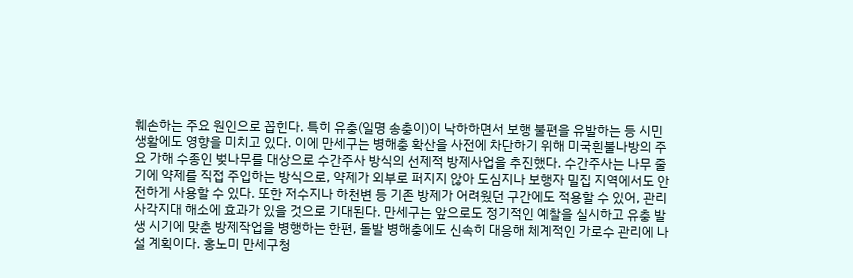훼손하는 주요 원인으로 꼽힌다. 특히 유충(일명 송충이)이 낙하하면서 보행 불편을 유발하는 등 시민 생활에도 영향을 미치고 있다. 이에 만세구는 병해충 확산을 사전에 차단하기 위해 미국흰불나방의 주요 가해 수종인 벚나무를 대상으로 수간주사 방식의 선제적 방제사업을 추진했다. 수간주사는 나무 줄기에 약제를 직접 주입하는 방식으로, 약제가 외부로 퍼지지 않아 도심지나 보행자 밀집 지역에서도 안전하게 사용할 수 있다. 또한 저수지나 하천변 등 기존 방제가 어려웠던 구간에도 적용할 수 있어, 관리 사각지대 해소에 효과가 있을 것으로 기대된다. 만세구는 앞으로도 정기적인 예찰을 실시하고 유충 발생 시기에 맞춘 방제작업을 병행하는 한편, 돌발 병해충에도 신속히 대응해 체계적인 가로수 관리에 나설 계획이다. 홍노미 만세구청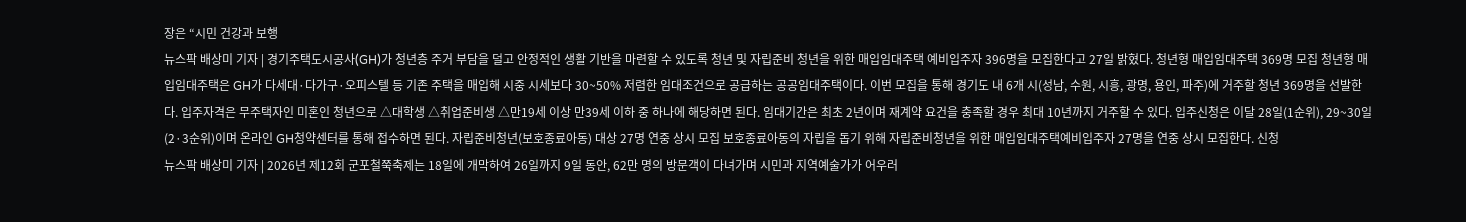장은 “시민 건강과 보행
뉴스팍 배상미 기자 | 경기주택도시공사(GH)가 청년층 주거 부담을 덜고 안정적인 생활 기반을 마련할 수 있도록 청년 및 자립준비 청년을 위한 매입임대주택 예비입주자 396명을 모집한다고 27일 밝혔다. 청년형 매입임대주택 369명 모집 청년형 매입임대주택은 GH가 다세대·다가구·오피스텔 등 기존 주택을 매입해 시중 시세보다 30~50% 저렴한 임대조건으로 공급하는 공공임대주택이다. 이번 모집을 통해 경기도 내 6개 시(성남, 수원, 시흥, 광명, 용인, 파주)에 거주할 청년 369명을 선발한다. 입주자격은 무주택자인 미혼인 청년으로 △대학생 △취업준비생 △만19세 이상 만39세 이하 중 하나에 해당하면 된다. 임대기간은 최초 2년이며 재계약 요건을 충족할 경우 최대 10년까지 거주할 수 있다. 입주신청은 이달 28일(1순위), 29~30일(2·3순위)이며 온라인 GH청약센터를 통해 접수하면 된다. 자립준비청년(보호종료아동) 대상 27명 연중 상시 모집 보호종료아동의 자립을 돕기 위해 자립준비청년을 위한 매입임대주택예비입주자 27명을 연중 상시 모집한다. 신청
뉴스팍 배상미 기자 | 2026년 제12회 군포철쭉축제는 18일에 개막하여 26일까지 9일 동안, 62만 명의 방문객이 다녀가며 시민과 지역예술가가 어우러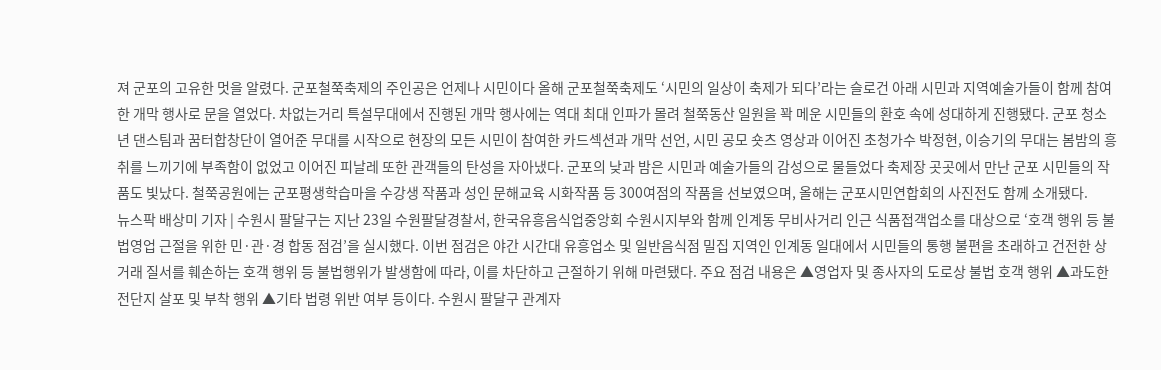져 군포의 고유한 멋을 알렸다. 군포철쭉축제의 주인공은 언제나 시민이다 올해 군포철쭉축제도 ‘시민의 일상이 축제가 되다’라는 슬로건 아래 시민과 지역예술가들이 함께 참여한 개막 행사로 문을 열었다. 차없는거리 특설무대에서 진행된 개막 행사에는 역대 최대 인파가 몰려 철쭉동산 일원을 꽉 메운 시민들의 환호 속에 성대하게 진행됐다. 군포 청소년 댄스팀과 꿈터합창단이 열어준 무대를 시작으로 현장의 모든 시민이 참여한 카드섹션과 개막 선언, 시민 공모 숏츠 영상과 이어진 초청가수 박정현, 이승기의 무대는 봄밤의 흥취를 느끼기에 부족함이 없었고 이어진 피날레 또한 관객들의 탄성을 자아냈다. 군포의 낮과 밤은 시민과 예술가들의 감성으로 물들었다 축제장 곳곳에서 만난 군포 시민들의 작품도 빛났다. 철쭉공원에는 군포평생학습마을 수강생 작품과 성인 문해교육 시화작품 등 300여점의 작품을 선보였으며, 올해는 군포시민연합회의 사진전도 함께 소개됐다.
뉴스팍 배상미 기자 | 수원시 팔달구는 지난 23일 수원팔달경찰서, 한국유흥음식업중앙회 수원시지부와 함께 인계동 무비사거리 인근 식품접객업소를 대상으로 ‘호객 행위 등 불법영업 근절을 위한 민·관·경 합동 점검’을 실시했다. 이번 점검은 야간 시간대 유흥업소 및 일반음식점 밀집 지역인 인계동 일대에서 시민들의 통행 불편을 초래하고 건전한 상거래 질서를 훼손하는 호객 행위 등 불법행위가 발생함에 따라, 이를 차단하고 근절하기 위해 마련됐다. 주요 점검 내용은 ▲영업자 및 종사자의 도로상 불법 호객 행위 ▲과도한 전단지 살포 및 부착 행위 ▲기타 법령 위반 여부 등이다. 수원시 팔달구 관계자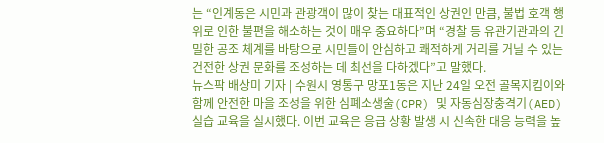는 “인계동은 시민과 관광객이 많이 찾는 대표적인 상권인 만큼, 불법 호객 행위로 인한 불편을 해소하는 것이 매우 중요하다”며 “경찰 등 유관기관과의 긴밀한 공조 체계를 바탕으로 시민들이 안심하고 쾌적하게 거리를 거닐 수 있는 건전한 상권 문화를 조성하는 데 최선을 다하겠다”고 말했다.
뉴스팍 배상미 기자 | 수원시 영통구 망포1동은 지난 24일 오전 골목지킴이와 함께 안전한 마을 조성을 위한 심폐소생술(CPR) 및 자동심장충격기(AED) 실습 교육을 실시했다. 이번 교육은 응급 상황 발생 시 신속한 대응 능력을 높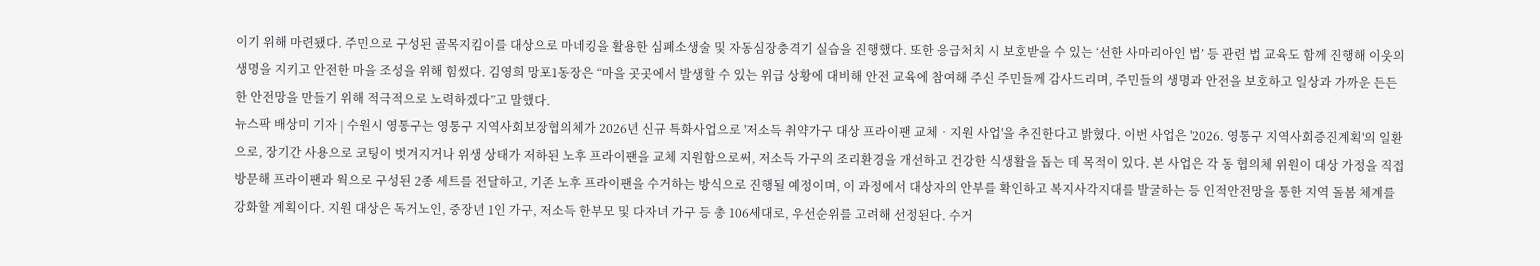이기 위해 마련됐다. 주민으로 구성된 골목지킴이를 대상으로 마네킹을 활용한 심폐소생술 및 자동심장충격기 실습을 진행했다. 또한 응급처치 시 보호받을 수 있는 ‘선한 사마리아인 법’ 등 관련 법 교육도 함께 진행해 이웃의 생명을 지키고 안전한 마을 조성을 위해 힘썼다. 김영희 망포1동장은 “마을 곳곳에서 발생할 수 있는 위급 상황에 대비해 안전 교육에 참여해 주신 주민들께 감사드리며, 주민들의 생명과 안전을 보호하고 일상과 가까운 든든한 안전망을 만들기 위해 적극적으로 노력하겠다”고 말했다.
뉴스팍 배상미 기자 | 수원시 영통구는 영통구 지역사회보장협의체가 2026년 신규 특화사업으로 '저소득 취약가구 대상 프라이팬 교체‧지원 사업'을 추진한다고 밝혔다. 이번 사업은 '2026. 영통구 지역사회증진계획'의 일환으로, 장기간 사용으로 코팅이 벗겨지거나 위생 상태가 저하된 노후 프라이팬을 교체 지원함으로써, 저소득 가구의 조리환경을 개선하고 건강한 식생활을 돕는 데 목적이 있다. 본 사업은 각 동 협의체 위원이 대상 가정을 직접 방문해 프라이팬과 웍으로 구성된 2종 세트를 전달하고, 기존 노후 프라이팬을 수거하는 방식으로 진행될 예정이며, 이 과정에서 대상자의 안부를 확인하고 복지사각지대를 발굴하는 등 인적안전망을 통한 지역 돌봄 체계를 강화할 계획이다. 지원 대상은 독거노인, 중장년 1인 가구, 저소득 한부모 및 다자녀 가구 등 총 106세대로, 우선순위를 고려해 선정된다. 수거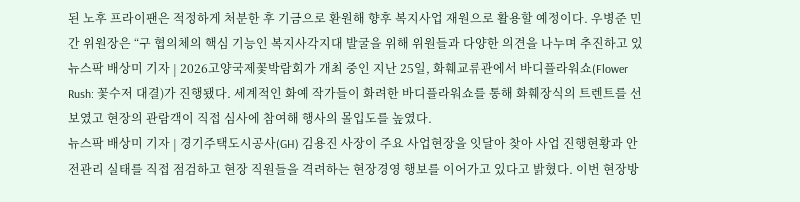된 노후 프라이팬은 적정하게 처분한 후 기금으로 환원해 향후 복지사업 재원으로 활용할 예정이다. 우병준 민간 위원장은 “구 협의체의 핵심 기능인 복지사각지대 발굴을 위해 위원들과 다양한 의견을 나누며 추진하고 있
뉴스팍 배상미 기자 | 2026고양국제꽃박람회가 개최 중인 지난 25일, 화훼교류관에서 바디플라워쇼(Flower Rush: 꽃수저 대결)가 진행됐다. 세계적인 화예 작가들이 화려한 바디플라워쇼를 통해 화훼장식의 트렌트를 선보였고 현장의 관람객이 직접 심사에 참여해 행사의 몰입도를 높였다.
뉴스팍 배상미 기자 | 경기주택도시공사(GH) 김용진 사장이 주요 사업현장을 잇달아 찾아 사업 진행현황과 안전관리 실태를 직접 점검하고 현장 직원들을 격려하는 현장경영 행보를 이어가고 있다고 밝혔다. 이번 현장방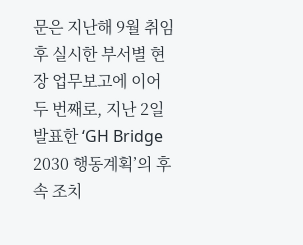문은 지난해 9월 취임 후 실시한 부서별 현장 업무보고에 이어 두 번째로, 지난 2일 발표한 ‘GH Bridge 2030 행동계획’의 후속 조치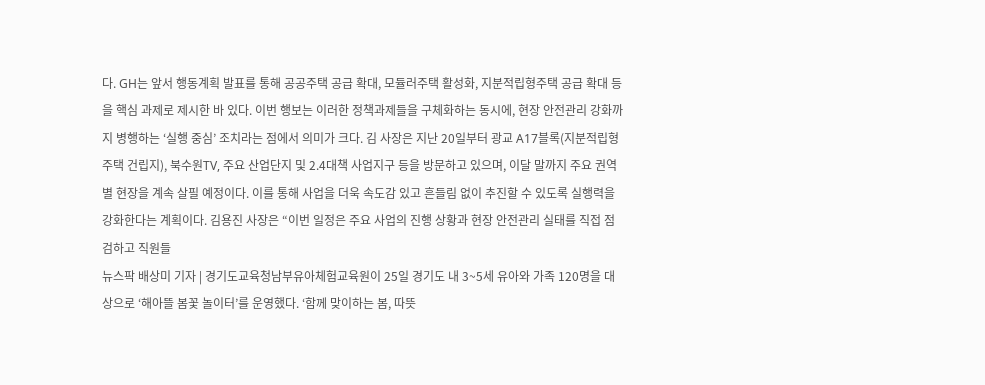다. GH는 앞서 행동계획 발표를 통해 공공주택 공급 확대, 모듈러주택 활성화, 지분적립형주택 공급 확대 등을 핵심 과제로 제시한 바 있다. 이번 행보는 이러한 정책과제들을 구체화하는 동시에, 현장 안전관리 강화까지 병행하는 ‘실행 중심’ 조치라는 점에서 의미가 크다. 김 사장은 지난 20일부터 광교 A17블록(지분적립형주택 건립지), 북수원TV, 주요 산업단지 및 2.4대책 사업지구 등을 방문하고 있으며, 이달 말까지 주요 권역별 현장을 계속 살필 예정이다. 이를 통해 사업을 더욱 속도감 있고 흔들림 없이 추진할 수 있도록 실행력을 강화한다는 계획이다. 김용진 사장은 “이번 일정은 주요 사업의 진행 상황과 현장 안전관리 실태를 직접 점검하고 직원들
뉴스팍 배상미 기자 | 경기도교육청남부유아체험교육원이 25일 경기도 내 3~5세 유아와 가족 120명을 대상으로 ‘해아뜰 봄꽃 놀이터’를 운영했다. ‘함께 맞이하는 봄, 따뜻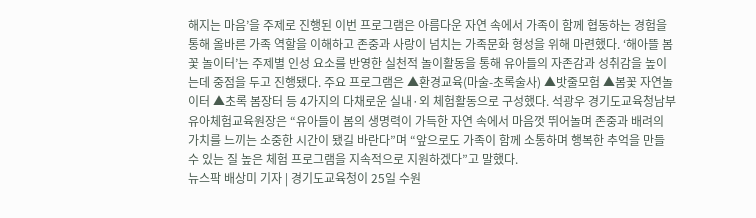해지는 마음’을 주제로 진행된 이번 프로그램은 아름다운 자연 속에서 가족이 함께 협동하는 경험을 통해 올바른 가족 역할을 이해하고 존중과 사랑이 넘치는 가족문화 형성을 위해 마련했다. ‘해아뜰 봄꽃 놀이터’는 주제별 인성 요소를 반영한 실천적 놀이활동을 통해 유아들의 자존감과 성취감을 높이는데 중점을 두고 진행됐다. 주요 프로그램은 ▲환경교육(마술-초록술사) ▲밧줄모험 ▲봄꽃 자연놀이터 ▲초록 봄장터 등 4가지의 다채로운 실내·외 체험활동으로 구성했다. 석광우 경기도교육청남부유아체험교육원장은 “유아들이 봄의 생명력이 가득한 자연 속에서 마음껏 뛰어놀며 존중과 배려의 가치를 느끼는 소중한 시간이 됐길 바란다”며 “앞으로도 가족이 함께 소통하며 행복한 추억을 만들 수 있는 질 높은 체험 프로그램을 지속적으로 지원하겠다”고 말했다.
뉴스팍 배상미 기자 | 경기도교육청이 25일 수원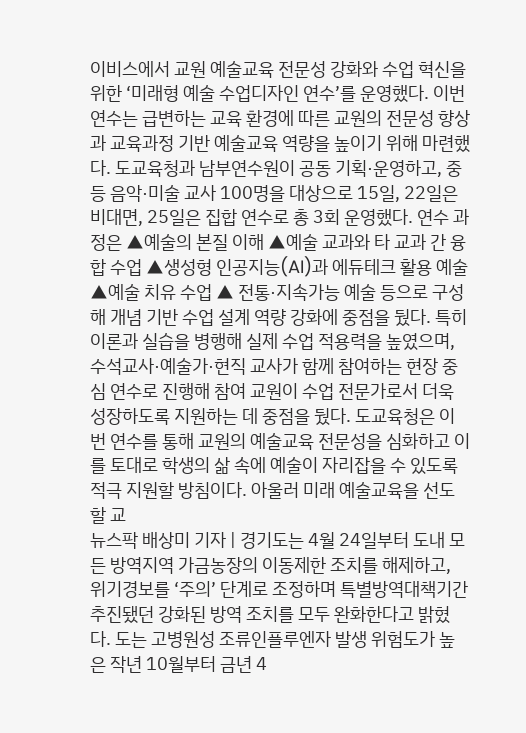이비스에서 교원 예술교육 전문성 강화와 수업 혁신을 위한 ‘미래형 예술 수업디자인 연수’를 운영했다. 이번 연수는 급변하는 교육 환경에 따른 교원의 전문성 향상과 교육과정 기반 예술교육 역량을 높이기 위해 마련했다. 도교육청과 남부연수원이 공동 기획·운영하고, 중등 음악·미술 교사 100명을 대상으로 15일, 22일은 비대면, 25일은 집합 연수로 총 3회 운영했다. 연수 과정은 ▲예술의 본질 이해 ▲예술 교과와 타 교과 간 융합 수업 ▲생성형 인공지능(AI)과 에듀테크 활용 예술 ▲예술 치유 수업 ▲ 전통·지속가능 예술 등으로 구성해 개념 기반 수업 설계 역량 강화에 중점을 뒀다. 특히 이론과 실습을 병행해 실제 수업 적용력을 높였으며, 수석교사·예술가·현직 교사가 함께 참여하는 현장 중심 연수로 진행해 참여 교원이 수업 전문가로서 더욱 성장하도록 지원하는 데 중점을 뒀다. 도교육청은 이번 연수를 통해 교원의 예술교육 전문성을 심화하고 이를 토대로 학생의 삶 속에 예술이 자리잡을 수 있도록 적극 지원할 방침이다. 아울러 미래 예술교육을 선도할 교
뉴스팍 배상미 기자 | 경기도는 4월 24일부터 도내 모든 방역지역 가금농장의 이동제한 조치를 해제하고, 위기경보를 ‘주의’ 단계로 조정하며 특별방역대책기간 추진됐던 강화된 방역 조치를 모두 완화한다고 밝혔다. 도는 고병원성 조류인플루엔자 발생 위험도가 높은 작년 10월부터 금년 4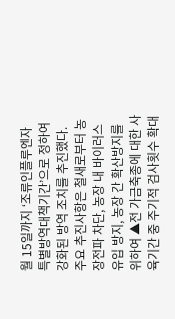월 15일까지 ‘조류인플루엔자 특별방역대책기간’으로 정하여 강화된 방역 조치를 추진했다. 주요 추진사항은 철새로부터 농장전파 차단, 농장 내 바이러스 유입 방지, 농장 간 확산방지를 위하여 ▲전 가금축종에 대한 사육기간 중 주기적 검사횟수 확대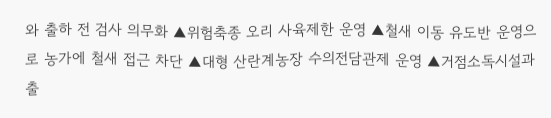와 출하 전 검사 의무화 ▲위험축종 오리 사육제한 운영 ▲철새 이동 유도반 운영으로 농가에 철새 접근 차단 ▲대형 산란계농장 수의전담관제 운영 ▲거점소독시설과 출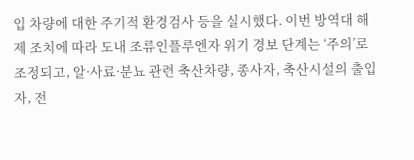입 차량에 대한 주기적 환경검사 등을 실시했다. 이번 방역대 해제 조치에 따라 도내 조류인플루엔자 위기 경보 단계는 ‘주의’로 조정되고, 알·사료·분뇨 관련 축산차량, 종사자, 축산시설의 출입자, 전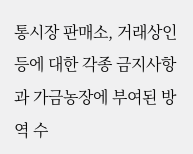통시장 판매소, 거래상인 등에 대한 각종 금지사항과 가금농장에 부여된 방역 수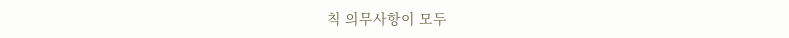칙 의무사항이 모두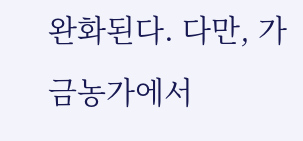완화된다. 다만, 가금농가에서